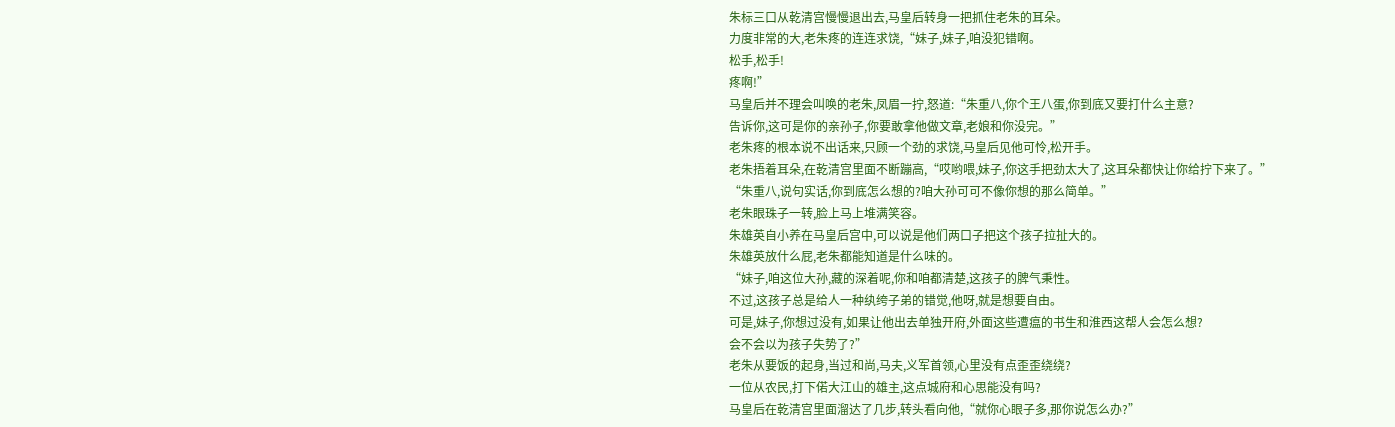朱标三口从乾清宫慢慢退出去,马皇后转身一把抓住老朱的耳朵。
力度非常的大,老朱疼的连连求饶,“妹子,妹子,咱没犯错啊。
松手,松手!
疼啊!”
马皇后并不理会叫唤的老朱,凤眉一拧,怒道:“朱重八,你个王八蛋,你到底又要打什么主意?
告诉你,这可是你的亲孙子,你要敢拿他做文章,老娘和你没完。”
老朱疼的根本说不出话来,只顾一个劲的求饶,马皇后见他可怜,松开手。
老朱捂着耳朵,在乾清宫里面不断蹦高,“哎哟喂,妹子,你这手把劲太大了,这耳朵都快让你给拧下来了。”
“朱重八,说句实话,你到底怎么想的?咱大孙可可不像你想的那么简单。”
老朱眼珠子一转,脸上马上堆满笑容。
朱雄英自小养在马皇后宫中,可以说是他们两口子把这个孩子拉扯大的。
朱雄英放什么屁,老朱都能知道是什么味的。
“妹子,咱这位大孙,藏的深着呢,你和咱都清楚,这孩子的脾气秉性。
不过,这孩子总是给人一种纨绔子弟的错觉,他呀,就是想要自由。
可是,妹子,你想过没有,如果让他出去单独开府,外面这些遭瘟的书生和淮西这帮人会怎么想?
会不会以为孩子失势了?”
老朱从要饭的起身,当过和尚,马夫,义军首领,心里没有点歪歪绕绕?
一位从农民,打下偌大江山的雄主,这点城府和心思能没有吗?
马皇后在乾清宫里面溜达了几步,转头看向他,“就你心眼子多,那你说怎么办?”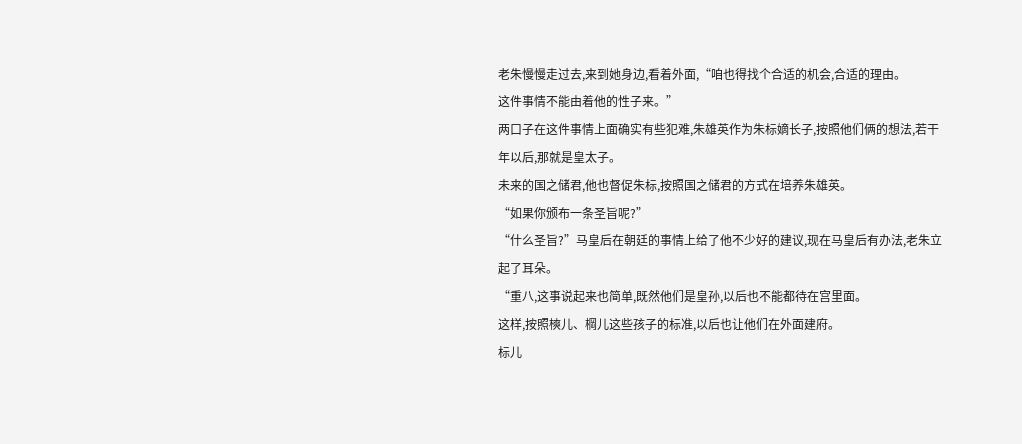老朱慢慢走过去,来到她身边,看着外面,“咱也得找个合适的机会,合适的理由。
这件事情不能由着他的性子来。”
两口子在这件事情上面确实有些犯难,朱雄英作为朱标嫡长子,按照他们俩的想法,若干年以后,那就是皇太子。
未来的国之储君,他也督促朱标,按照国之储君的方式在培养朱雄英。
“如果你颁布一条圣旨呢?”
“什么圣旨?”马皇后在朝廷的事情上给了他不少好的建议,现在马皇后有办法,老朱立起了耳朵。
“重八,这事说起来也简单,既然他们是皇孙,以后也不能都待在宫里面。
这样,按照樉儿、棡儿这些孩子的标准,以后也让他们在外面建府。
标儿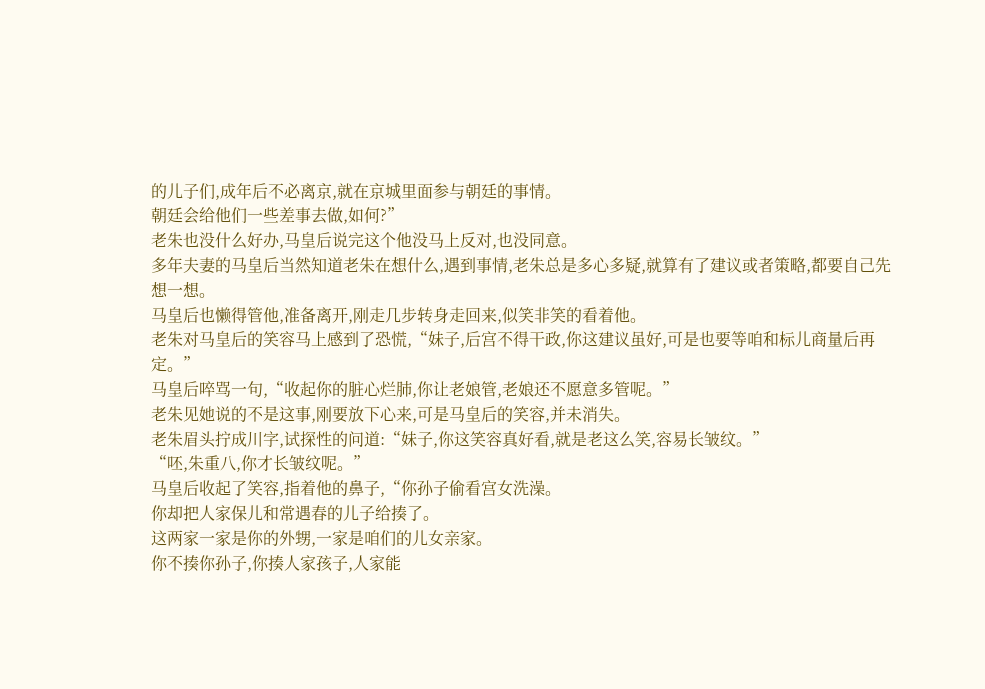的儿子们,成年后不必离京,就在京城里面参与朝廷的事情。
朝廷会给他们一些差事去做,如何?”
老朱也没什么好办,马皇后说完这个他没马上反对,也没同意。
多年夫妻的马皇后当然知道老朱在想什么,遇到事情,老朱总是多心多疑,就算有了建议或者策略,都要自己先想一想。
马皇后也懒得管他,准备离开,刚走几步转身走回来,似笑非笑的看着他。
老朱对马皇后的笑容马上感到了恐慌,“妹子,后宫不得干政,你这建议虽好,可是也要等咱和标儿商量后再定。”
马皇后啐骂一句,“收起你的脏心烂肺,你让老娘管,老娘还不愿意多管呢。”
老朱见她说的不是这事,刚要放下心来,可是马皇后的笑容,并未消失。
老朱眉头拧成川字,试探性的问道:“妹子,你这笑容真好看,就是老这么笑,容易长皱纹。”
“呸,朱重八,你才长皱纹呢。”
马皇后收起了笑容,指着他的鼻子,“你孙子偷看宫女洗澡。
你却把人家保儿和常遇春的儿子给揍了。
这两家一家是你的外甥,一家是咱们的儿女亲家。
你不揍你孙子,你揍人家孩子,人家能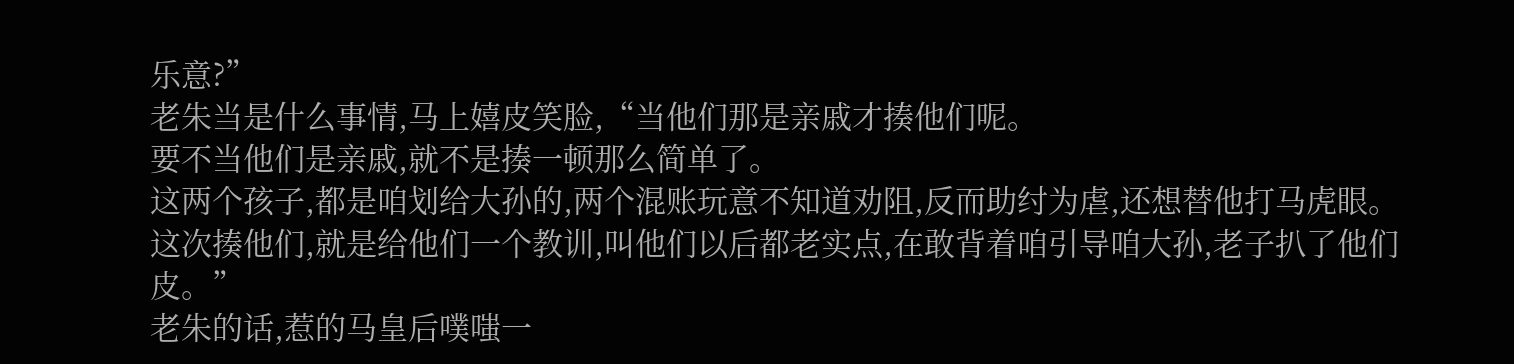乐意?”
老朱当是什么事情,马上嬉皮笑脸,“当他们那是亲戚才揍他们呢。
要不当他们是亲戚,就不是揍一顿那么简单了。
这两个孩子,都是咱划给大孙的,两个混账玩意不知道劝阻,反而助纣为虐,还想替他打马虎眼。
这次揍他们,就是给他们一个教训,叫他们以后都老实点,在敢背着咱引导咱大孙,老子扒了他们皮。”
老朱的话,惹的马皇后噗嗤一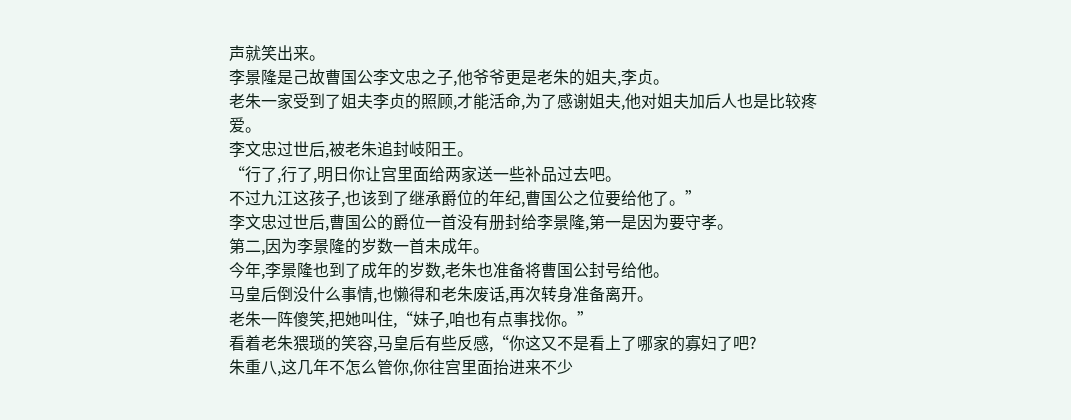声就笑出来。
李景隆是己故曹国公李文忠之子,他爷爷更是老朱的姐夫,李贞。
老朱一家受到了姐夫李贞的照顾,才能活命,为了感谢姐夫,他对姐夫加后人也是比较疼爱。
李文忠过世后,被老朱追封岐阳王。
“行了,行了,明日你让宫里面给两家送一些补品过去吧。
不过九江这孩子,也该到了继承爵位的年纪,曹国公之位要给他了。”
李文忠过世后,曹国公的爵位一首没有册封给李景隆,第一是因为要守孝。
第二,因为李景隆的岁数一首未成年。
今年,李景隆也到了成年的岁数,老朱也准备将曹国公封号给他。
马皇后倒没什么事情,也懒得和老朱废话,再次转身准备离开。
老朱一阵傻笑,把她叫住,“妹子,咱也有点事找你。”
看着老朱猥琐的笑容,马皇后有些反感,“你这又不是看上了哪家的寡妇了吧?
朱重八,这几年不怎么管你,你往宫里面抬进来不少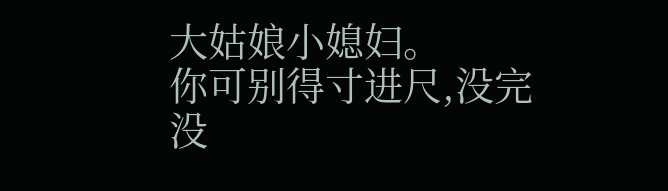大姑娘小媳妇。
你可别得寸进尺,没完没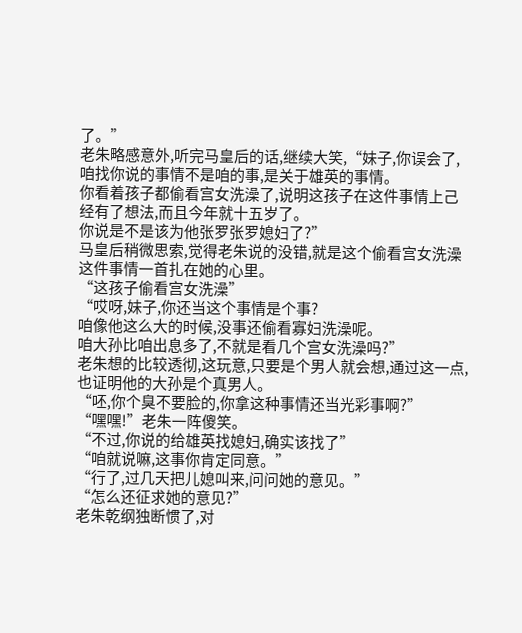了。”
老朱略感意外,听完马皇后的话,继续大笑,“妹子,你误会了,咱找你说的事情不是咱的事,是关于雄英的事情。
你看着孩子都偷看宫女洗澡了,说明这孩子在这件事情上己经有了想法,而且今年就十五岁了。
你说是不是该为他张罗张罗媳妇了?”
马皇后稍微思索,觉得老朱说的没错,就是这个偷看宫女洗澡这件事情一首扎在她的心里。
“这孩子偷看宫女洗澡”
“哎呀,妹子,你还当这个事情是个事?
咱像他这么大的时候,没事还偷看寡妇洗澡呢。
咱大孙比咱出息多了,不就是看几个宫女洗澡吗?”
老朱想的比较透彻,这玩意,只要是个男人就会想,通过这一点,也证明他的大孙是个真男人。
“呸,你个臭不要脸的,你拿这种事情还当光彩事啊?”
“嘿嘿!”老朱一阵傻笑。
“不过,你说的给雄英找媳妇,确实该找了”
“咱就说嘛,这事你肯定同意。”
“行了,过几天把儿媳叫来,问问她的意见。”
“怎么还征求她的意见?”
老朱乾纲独断惯了,对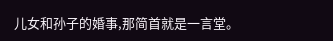儿女和孙子的婚事,那简首就是一言堂。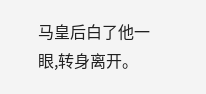马皇后白了他一眼,转身离开。